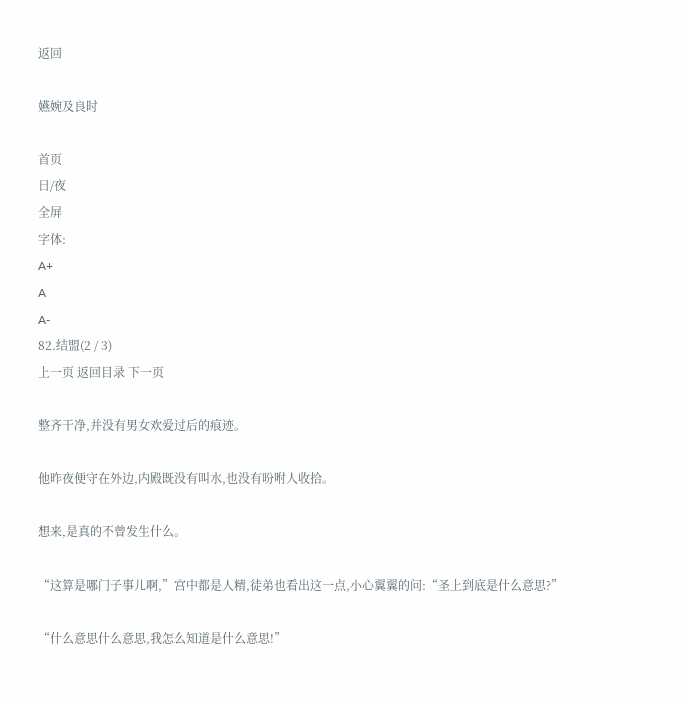返回

嬿婉及良时

首页
日/夜
全屏
字体:
A+
A
A-
82.结盟(2 / 3)
上一页 返回目录 下一页

整齐干净,并没有男女欢爱过后的痕迹。

他昨夜便守在外边,内殿既没有叫水,也没有吩咐人收拾。

想来,是真的不曾发生什么。

“这算是哪门子事儿啊,”宫中都是人精,徒弟也看出这一点,小心翼翼的问:“圣上到底是什么意思?”

“什么意思什么意思,我怎么知道是什么意思!”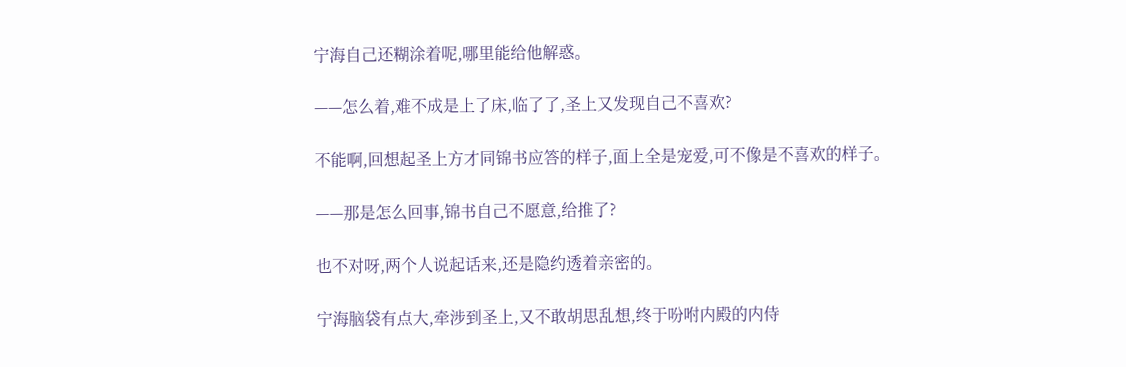宁海自己还糊涂着呢,哪里能给他解惑。

——怎么着,难不成是上了床,临了了,圣上又发现自己不喜欢?

不能啊,回想起圣上方才同锦书应答的样子,面上全是宠爱,可不像是不喜欢的样子。

——那是怎么回事,锦书自己不愿意,给推了?

也不对呀,两个人说起话来,还是隐约透着亲密的。

宁海脑袋有点大,牵涉到圣上,又不敢胡思乱想,终于吩咐内殿的内侍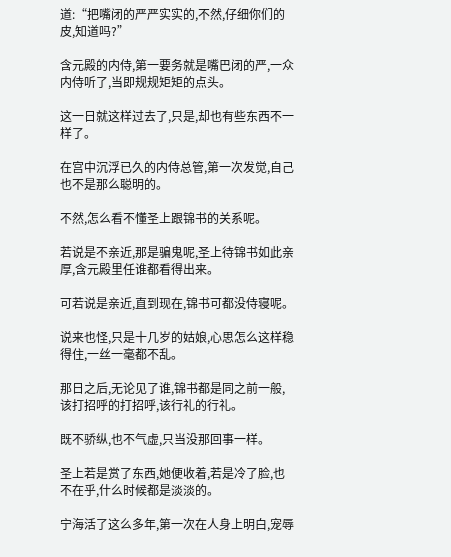道:“把嘴闭的严严实实的,不然,仔细你们的皮,知道吗?”

含元殿的内侍,第一要务就是嘴巴闭的严,一众内侍听了,当即规规矩矩的点头。

这一日就这样过去了,只是,却也有些东西不一样了。

在宫中沉浮已久的内侍总管,第一次发觉,自己也不是那么聪明的。

不然,怎么看不懂圣上跟锦书的关系呢。

若说是不亲近,那是骗鬼呢,圣上待锦书如此亲厚,含元殿里任谁都看得出来。

可若说是亲近,直到现在,锦书可都没侍寝呢。

说来也怪,只是十几岁的姑娘,心思怎么这样稳得住,一丝一毫都不乱。

那日之后,无论见了谁,锦书都是同之前一般,该打招呼的打招呼,该行礼的行礼。

既不骄纵,也不气虚,只当没那回事一样。

圣上若是赏了东西,她便收着,若是冷了脸,也不在乎,什么时候都是淡淡的。

宁海活了这么多年,第一次在人身上明白,宠辱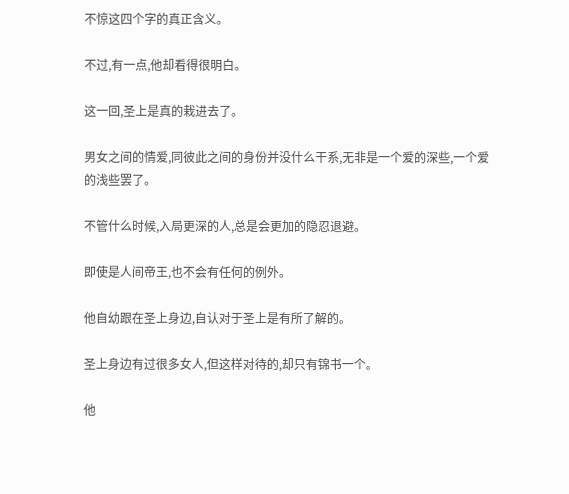不惊这四个字的真正含义。

不过,有一点,他却看得很明白。

这一回,圣上是真的栽进去了。

男女之间的情爱,同彼此之间的身份并没什么干系,无非是一个爱的深些,一个爱的浅些罢了。

不管什么时候,入局更深的人,总是会更加的隐忍退避。

即使是人间帝王,也不会有任何的例外。

他自幼跟在圣上身边,自认对于圣上是有所了解的。

圣上身边有过很多女人,但这样对待的,却只有锦书一个。

他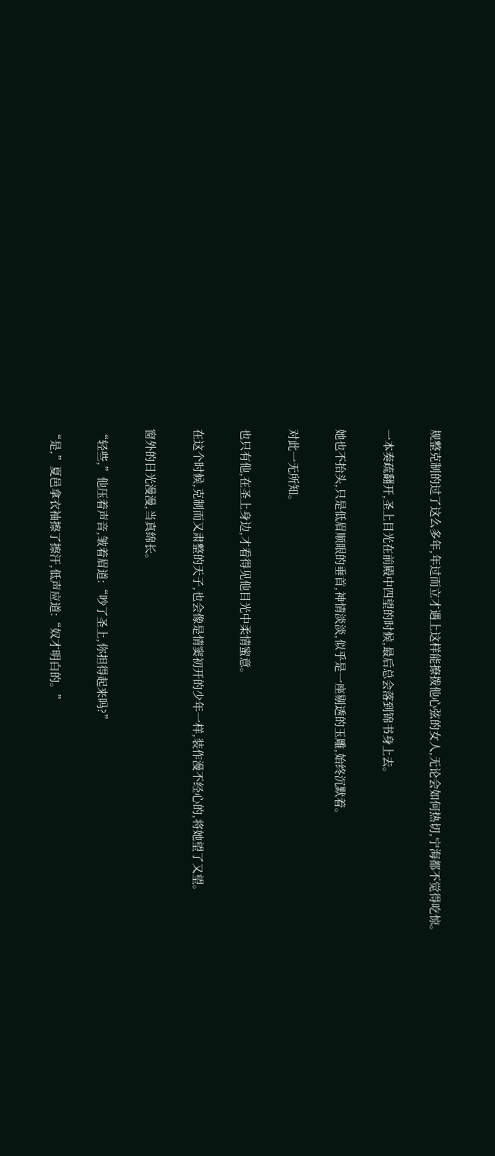规整克制的过了这么多年,年过而立才遇上这样能撩拨他心弦的女人,无论会如何热切,宁海都不觉得吃惊。

一本奏疏翻开,圣上目光在前殿中四望的时候,最后总会落到锦书身上去。

她也不抬头,只是低眉顺眼的垂首,神情淡淡,似乎是一座剔透的玉雕,始终沉默着。

对此一无所知。

也只有他,在圣上身边,才看得见他目光中柔情蜜意。

在这个时候,克制而又肃整的天子,也会像是情窦初开的少年一样,装作漫不经心的,将她望了又望。

窗外的日光漫漫,当真绵长。

“轻些,”他压着声音,皱着眉道:“吵了圣上,你担得起来吗?”

“是,”夏邑拿衣袖擦了擦汗,低声应道:“奴才明白的。”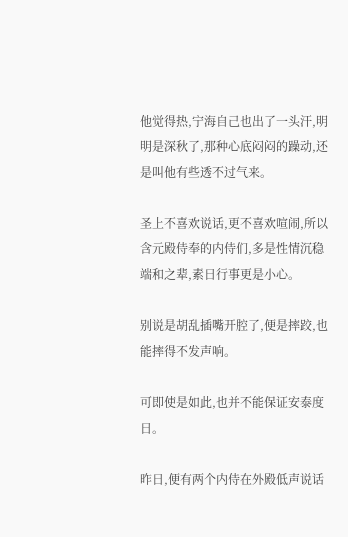他觉得热,宁海自己也出了一头汗,明明是深秋了,那种心底闷闷的躁动,还是叫他有些透不过气来。

圣上不喜欢说话,更不喜欢喧闹,所以含元殿侍奉的内侍们,多是性情沉稳端和之辈,素日行事更是小心。

别说是胡乱插嘴开腔了,便是摔跤,也能摔得不发声响。

可即使是如此,也并不能保证安泰度日。

昨日,便有两个内侍在外殿低声说话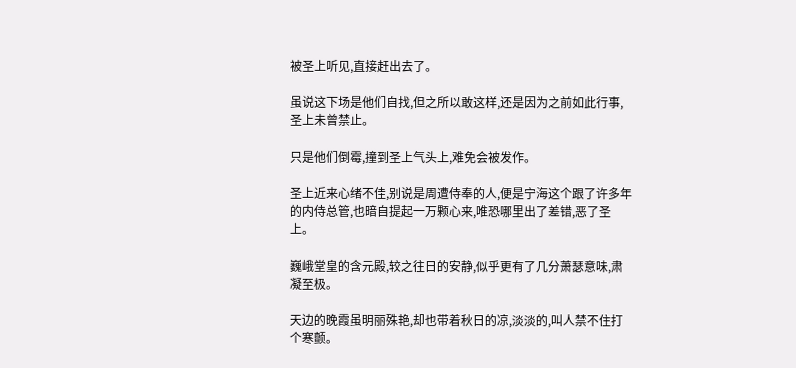被圣上听见,直接赶出去了。

虽说这下场是他们自找,但之所以敢这样,还是因为之前如此行事,圣上未曾禁止。

只是他们倒霉,撞到圣上气头上,难免会被发作。

圣上近来心绪不佳,别说是周遭侍奉的人,便是宁海这个跟了许多年的内侍总管,也暗自提起一万颗心来,唯恐哪里出了差错,恶了圣上。

巍峨堂皇的含元殿,较之往日的安静,似乎更有了几分萧瑟意味,肃凝至极。

天边的晚霞虽明丽殊艳,却也带着秋日的凉,淡淡的,叫人禁不住打个寒颤。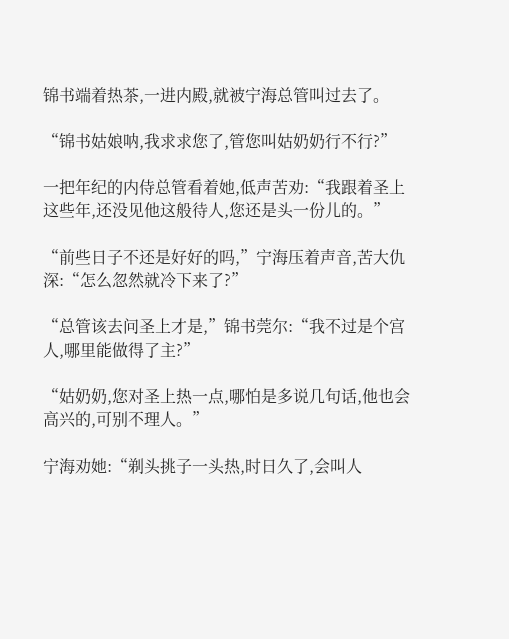锦书端着热茶,一进内殿,就被宁海总管叫过去了。

“锦书姑娘呐,我求求您了,管您叫姑奶奶行不行?”

一把年纪的内侍总管看着她,低声苦劝:“我跟着圣上这些年,还没见他这般待人,您还是头一份儿的。”

“前些日子不还是好好的吗,”宁海压着声音,苦大仇深:“怎么忽然就冷下来了?”

“总管该去问圣上才是,”锦书莞尔:“我不过是个宫人,哪里能做得了主?”

“姑奶奶,您对圣上热一点,哪怕是多说几句话,他也会高兴的,可别不理人。”

宁海劝她:“剃头挑子一头热,时日久了,会叫人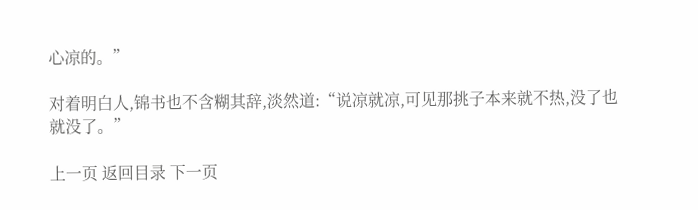心凉的。”

对着明白人,锦书也不含糊其辞,淡然道:“说凉就凉,可见那挑子本来就不热,没了也就没了。”

上一页 返回目录 下一页